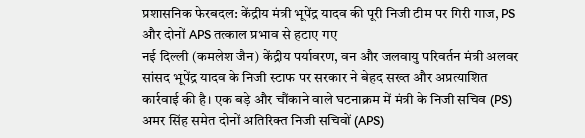प्रशासनिक फेरबदल: केंद्रीय मंत्री भूपेंद्र यादव की पूरी निजी टीम पर गिरी गाज, PS और दोनों APS तत्काल प्रभाव से हटाए गए
नई दिल्ली (कमलेश जैन) केंद्रीय पर्यावरण, वन और जलवायु परिवर्तन मंत्री अलवर सांसद भूपेंद्र यादव के निजी स्टाफ पर सरकार ने बेहद सख्त और अप्रत्याशित कार्रवाई की है। एक बड़े और चौंकाने वाले घटनाक्रम में मंत्री के निजी सचिव (PS) अमर सिंह समेत दोनों अतिरिक्त निजी सचिवों (APS)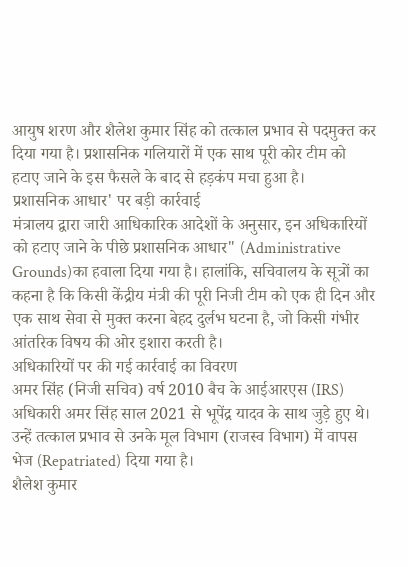आयुष शरण और शैलेश कुमार सिंह को तत्काल प्रभाव से पदमुक्त कर दिया गया है। प्रशासनिक गलियारों में एक साथ पूरी कोर टीम को हटाए जाने के इस फैसले के बाद से हड़कंप मचा हुआ है।
प्रशासनिक आधार' पर बड़ी कार्रवाई
मंत्रालय द्वारा जारी आधिकारिक आदेशों के अनुसार, इन अधिकारियों को हटाए जाने के पीछे प्रशासनिक आधार" (Administrative Grounds)का हवाला दिया गया है। हालांकि, सचिवालय के सूत्रों का कहना है कि किसी केंद्रीय मंत्री की पूरी निजी टीम को एक ही दिन और एक साथ सेवा से मुक्त करना बेहद दुर्लभ घटना है, जो किसी गंभीर आंतरिक विषय की ओर इशारा करती है।
अधिकारियों पर की गई कार्रवाई का विवरण
अमर सिंह (निजी सचिव) वर्ष 2010 बैच के आईआरएस (IRS) अधिकारी अमर सिंह साल 2021 से भूपेंद्र यादव के साथ जुड़े हुए थे। उन्हें तत्काल प्रभाव से उनके मूल विभाग (राजस्व विभाग) में वापस भेज (Repatriated) दिया गया है।
शैलेश कुमार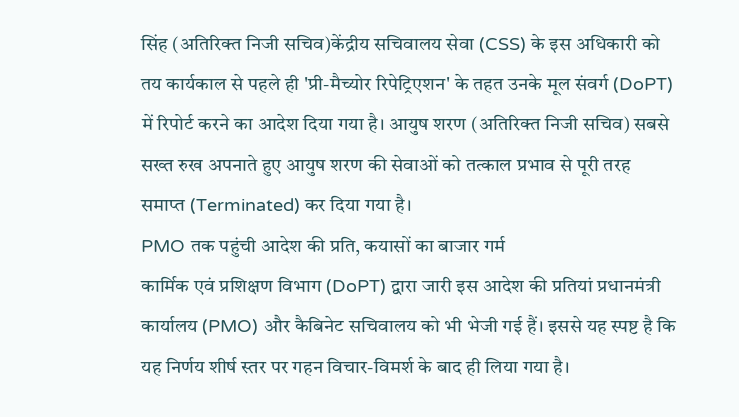सिंह (अतिरिक्त निजी सचिव)केंद्रीय सचिवालय सेवा (CSS) के इस अधिकारी को तय कार्यकाल से पहले ही 'प्री-मैच्योर रिपेट्रिएशन' के तहत उनके मूल संवर्ग (DoPT) में रिपोर्ट करने का आदेश दिया गया है। आयुष शरण (अतिरिक्त निजी सचिव) सबसे सख्त रुख अपनाते हुए आयुष शरण की सेवाओं को तत्काल प्रभाव से पूरी तरह समाप्त (Terminated) कर दिया गया है।
PMO तक पहुंची आदेश की प्रति, कयासों का बाजार गर्म
कार्मिक एवं प्रशिक्षण विभाग (DoPT) द्वारा जारी इस आदेश की प्रतियां प्रधानमंत्री कार्यालय (PMO) और कैबिनेट सचिवालय को भी भेजी गई हैं। इससे यह स्पष्ट है कि यह निर्णय शीर्ष स्तर पर गहन विचार-विमर्श के बाद ही लिया गया है।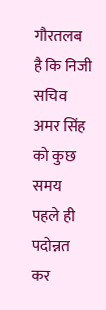गौरतलब है कि निजी सचिव अमर सिंह को कुछ समय पहले ही पदोन्नत कर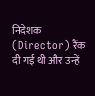निदेशक (Director) रैंक दी गई थी और उन्हें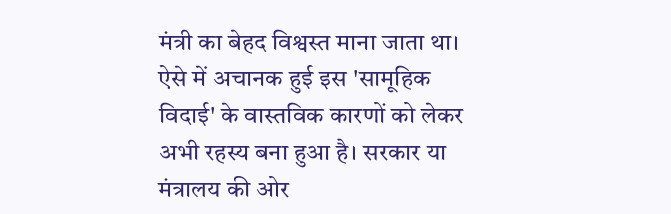मंत्री का बेहद विश्वस्त माना जाता था। ऐसे में अचानक हुई इस 'सामूहिक विदाई' के वास्तविक कारणों को लेकर अभी रहस्य बना हुआ है। सरकार या मंत्रालय की ओर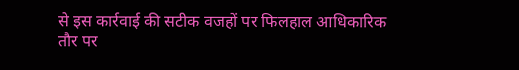से इस कार्रवाई की सटीक वजहों पर फिलहाल आधिकारिक तौर पर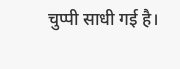चुप्पी साधी गई है।